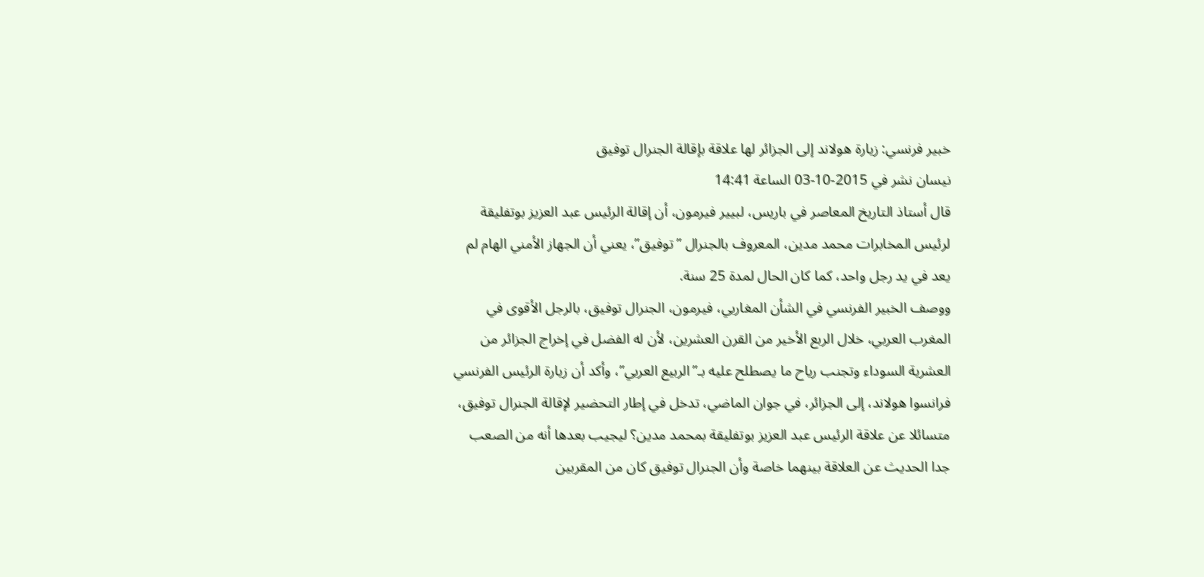خبير فرنسي: زيارة هولاند إلى الجزائر لها علاقة بإقالة الجنرال توفيق
نيسان نشر في 2015-10-03 الساعة 14:41
قال أستاذ التاريخ المعاصر في باريس، لبيير فيرمون، أن إقالة الرئيس عبد العزيز بوتفليقة لرئيس المخابرات محمد مدين، المعروف بالجنرال ”توفيق”، يعني أن الجهاز الأمني الهام لم يعد في يد رجل واحد، كما كان الحال لمدة 25 سنة.
ووصف الخبير الفرنسي في الشأن المغاربي، فيرمون، الجنرال توفيق، بالرجل الأقوى في المغرب العربي، خلال الربع الأخير من القرن العشرين، لأن له الفضل في إخراج الجزائر من العشرية السوداء وتجنب رياح ما يصطلح عليه بـ”الربيع العربي”، وأكد أن زيارة الرئيس الفرنسي فرانسوا هولاند، إلى الجزائر، في جوان الماضي، تدخل في إطار التحضير لإقالة الجنرال توفيق، متسائلا عن علاقة الرئيس عبد العزيز بوتفليقة بمحمد مدين؟ ليجيب بعدها أنه من الصعب جدا الحديث عن العلاقة بينهما خاصة وأن الجنرال توفيق كان من المقربين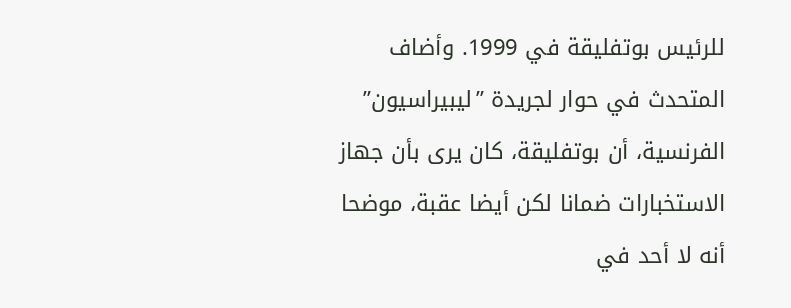للرئيس بوتفليقة في 1999. وأضاف المتحدث في حوار لجريدة ”ليبيراسيون” الفرنسية، أن بوتفليقة، كان يرى بأن جهاز الاستخبارات ضمانا لكن أيضا عقبة، موضحا أنه لا أحد في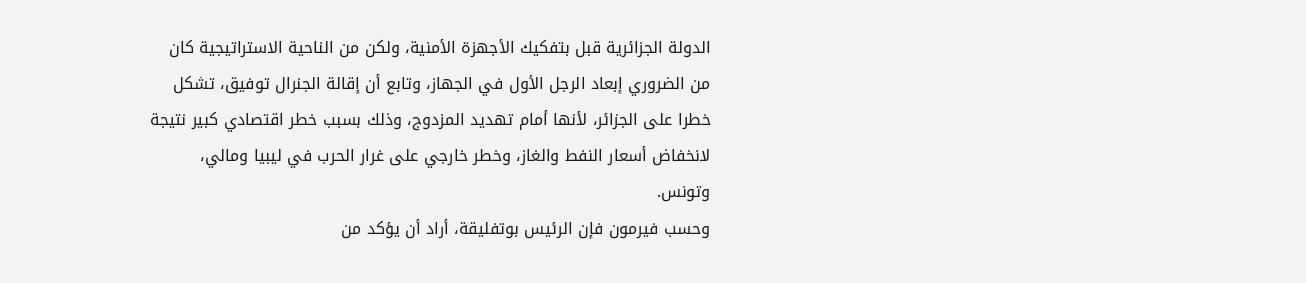الدولة الجزائرية قبل بتفكيك الأجهزة الأمنية، ولكن من الناحية الاستراتيجية كان من الضروري إبعاد الرجل الأول في الجهاز، وتابع أن إقالة الجنرال توفيق، تشكل خطرا على الجزائر، لأنها أمام تهديد المزدوج، وذلك بسبب خطر اقتصادي كبير نتيجة لانخفاض أسعار النفط والغاز، وخطر خارجي على غرار الحرب في ليبيا ومالي، وتونس.
وحسب فيرمون فإن الرئيس بوتفليقة، أراد أن يؤكد من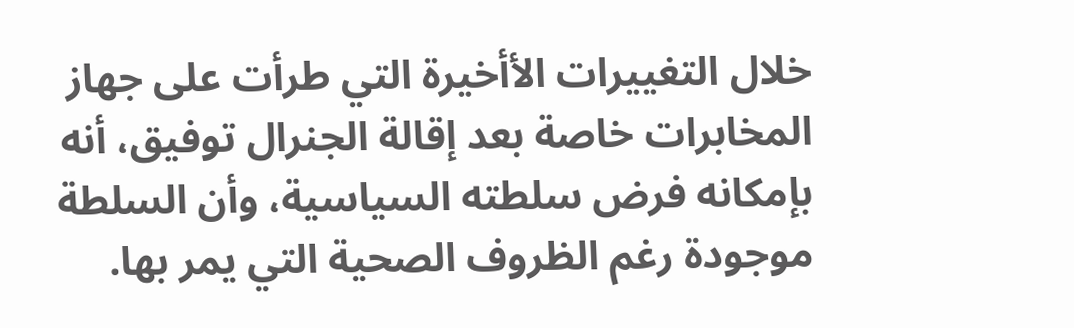خلال التغييرات الأأخيرة التي طرأت على جهاز المخابرات خاصة بعد إقالة الجنرال توفيق، أنه بإمكانه فرض سلطته السياسية، وأن السلطة موجودة رغم الظروف الصحية التي يمر بها.